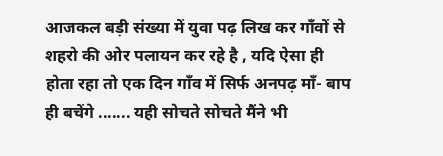आजकल बड़ी संख्या में युवा पढ़ लिख कर गाँवों से शहरो की ओर पलायन कर रहे है , यदि ऐसा ही होता रहा तो एक दिन गाँव में सिर्फ अनपढ़ माँ- बाप ही बचेंगे ....... यही सोचते सोचते मैंने भी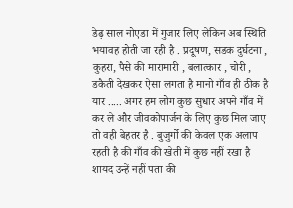डेढ़ साल नोएडा में गुजार लिए लेकिन अब स्थिति भयावह होती जा रही है . प्रदूषण, सडक दुर्घटना , कुहरा, पैसे की मारामारी , बलात्कार , चोरी , डकैती देखकर ऐसा लगता है मानो गाँव ही ठीक है यार ..... अगर हम लोग कुछ सुधार अपने गाँव में कर ले और जीवकोपार्जन के लिए कुछ मिल जाए तो वही बेहतर है . बुजुर्गो की केवल एक अलाप रहती है की गाँव की खेती में कुछ नहीं रखा है शायद उन्हें नहीं पता की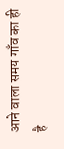आने वाला समय गाँव का ही है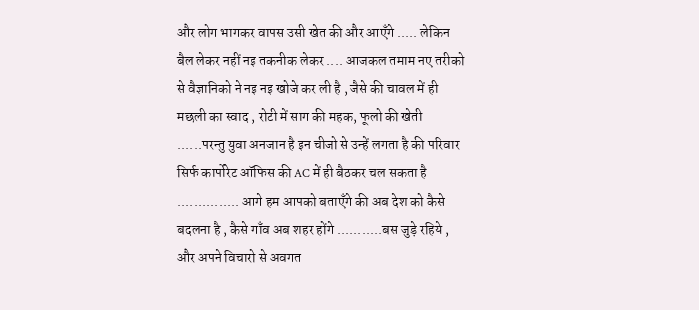और लोग भागकर वापस उसी खेत की और आएँगे ..... लेकिन बैल लेकर नहीं नइ तकनीक लेकर .... आजकल तमाम नए तरीको से वैज्ञानिको ने नइ नइ खोजे कर ली है , जैसे की चावल में ही मछली का स्वाद , रोटी में साग की महक, फूलो की खेती ......परन्तु युवा अनजान है इन चीजो से उन्हें लगता है की परिवार सिर्फ कार्पोरेट ऑफिस की AC में ही बैठकर चल सकता है ............... आगे हम आपको बताएँगे की अब देश को कैसे बदलना है , कैसे गाँव अब शहर होंगे ...........बस जुड़े रहिये , और अपने विचारो से अवगत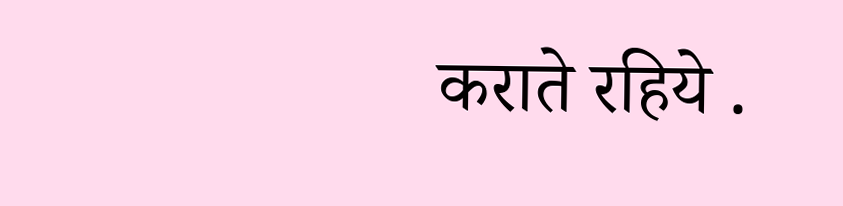कराते रहिये .